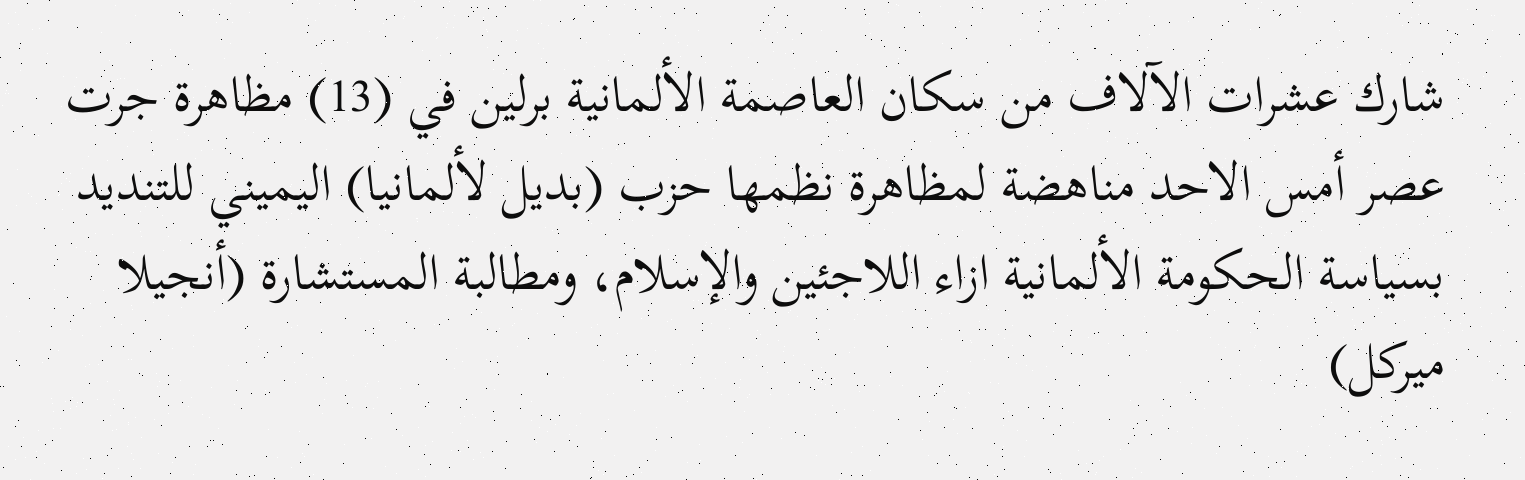شارك عشرات الآلاف من سكان العاصمة الألمانية برلين في (13) مظاهرة جرت عصر أمس الاحد مناهضة لمظاهرة نظمها حزب (بديل لألمانيا) اليميني للتنديد بسياسة الحكومة الألمانية ازاء اللاجئين والإسلام، ومطالبة المستشارة (أنجيلا ميركل)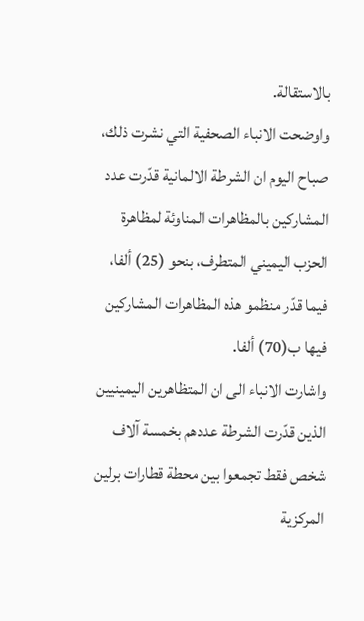بالاستقالة.
واوضحت الانباء الصحفية التي نشرت ذلك، صباح اليوم ان الشرطة الالمانية قدّرت عدد المشاركين بالمظاهرات المناوئة لمظاهرة الحزب اليميني المتطرف، بنحو (25) ألفا، فيما قدّر منظمو هذه المظاهرات المشاركين فيها ب(70) ألفا.
واشارت الانباء الى ان المتظاهرين اليمينيين الذين قدّرت الشرطة عددهم بخمسة آلاف شخص فقط تجمعوا بين محطة قطارات برلين المركزية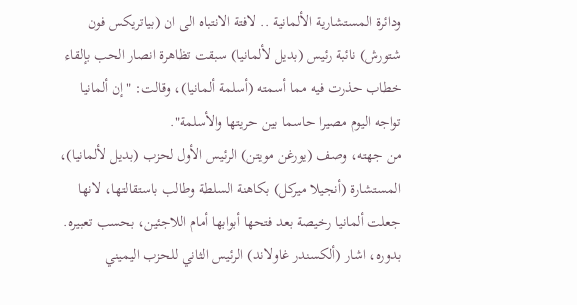ودائرة المستشارية الألمانية .. لافتة الانتباه الى ان (بياتريكس فون شتورش) نائبة رئيس (بديل لألمانيا) سبقت تظاهرة انصار الحب بإلقاء خطاب حذرت فيه مما أسمته (أسلمة ألمانيا)، وقالت: "إن ألمانيا تواجه اليوم مصيرا حاسما بين حريتها والأسلمة".
من جهته، وصف (يورغن مويتن) الرئيس الأول لحزب (بديل لألمانيا)، المستشارة (أنجيلا ميركل) بكاهنة السلطة وطالب باستقالتها، لانها جعلت ألمانيا رخيصة بعد فتحها أبوابها أمام اللاجئين، بحسب تعبيره.
بدوره، اشار (ألكسندر غاولاند) الرئيس الثاني للحزب اليميني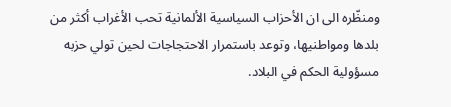ومنظّره الى ان الأحزاب السياسية الألمانية تحب الأغراب أكثر من بلدها ومواطنيها، وتوعد باستمرار الاحتجاجات لحين تولي حزبه مسؤولية الحكم في البلاد.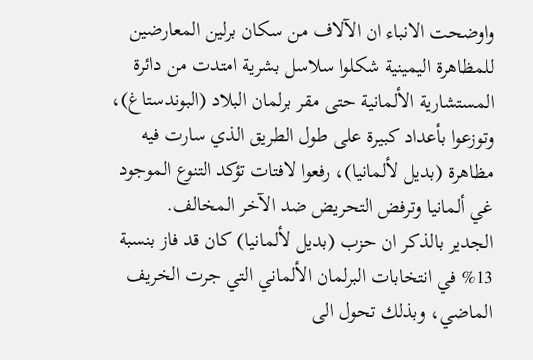واوضحت الانباء ان الآلاف من سكان برلين المعارضين للمظاهرة اليمينية شكلوا سلاسل بشرية امتدت من دائرة المستشارية الألمانية حتى مقر برلمان البلاد (البوندستاغ)، وتوزعوا بأعداد كبيرة على طول الطريق الذي سارت فيه مظاهرة (بديل لألمانيا)، رفعوا لافتات تؤكد التنوع الموجود غي ألمانيا وترفض التحريض ضد الآخر المخالف.
الجدير بالذكر ان حزب (بديل لألمانيا) كان قد فاز بنسبة 13% في انتخابات البرلمان الألماني التي جرت الخريف الماضي، وبذلك تحول الى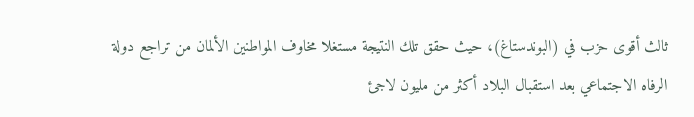ثالث أقوى حزب في (البوندستاغ)، حيث حقق تلك النتيجة مستغلا مخاوف المواطنين الألمان من تراجع دولة الرفاه الاجتماعي بعد استقبال البلاد أكثر من مليون لاجئ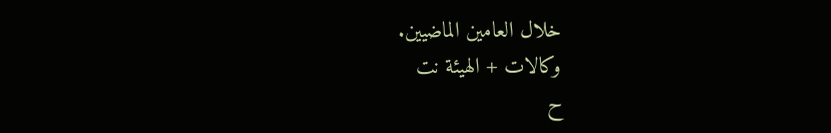خلال العامين الماضيين.
وكالات + الهيئة نت
ح